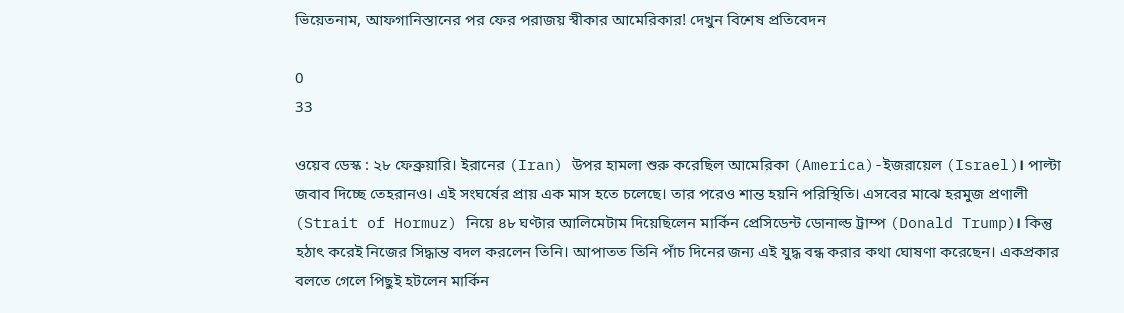ভিয়েতনাম, আফগানিস্তানের পর ফের পরাজয় স্বীকার আমেরিকার! দেখুন বিশেষ প্রতিবেদন

0
33

ওয়েব ডেস্ক : ২৮ ফেব্রুয়ারি। ইরানের (Iran) উপর হামলা শুরু করেছিল আমেরিকা (America)-ইজরায়েল (Israel)। পাল্টা জবাব দিচ্ছে তেহরানও। এই সংঘর্ষের প্রায় এক মাস হতে চলেছে। তার পরেও শান্ত হয়নি পরিস্থিতি। এসবের মাঝে হরমুজ প্রণালী (Strait of Hormuz) নিয়ে ৪৮ ঘণ্টার আলিমেটাম দিয়েছিলেন মার্কিন প্রেসিডেন্ট ডোনাল্ড ট্রাম্প (Donald Trump)। কিন্তু হঠাৎ করেই নিজের সিদ্ধান্ত বদল করলেন তিনি। আপাতত তিনি পাঁচ দিনের জন্য এই যুদ্ধ বন্ধ করার কথা ঘোষণা করেছেন। একপ্রকার বলতে গেলে পিছুই হটলেন মার্কিন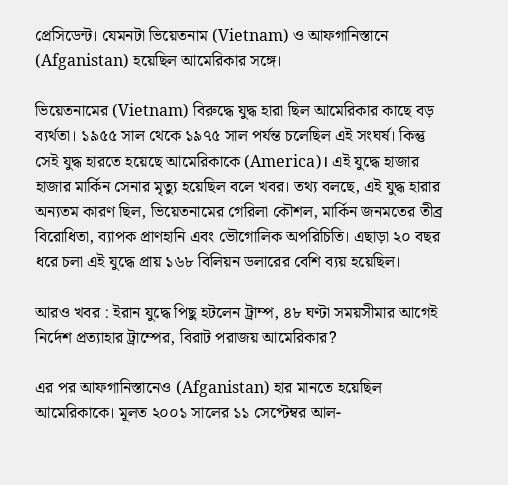প্রেসিডেন্ট। যেমনটা ভিয়েতনাম (Vietnam) ও আফগানিস্তানে (Afganistan) হয়েছিল আমেরিকার সঙ্গে।

ভিয়েতনামের (Vietnam) বিরুদ্ধে যুদ্ধ হারা ছিল আমেরিকার কাছে বড় ব্যর্থতা। ১৯৫৫ সাল থেকে ১৯৭৫ সাল পর্যন্ত চলেছিল এই সংঘর্ষ। কিন্তু সেই যুদ্ধ হারতে হয়েছে আমেরিকাকে (America)। এই যুদ্ধে হাজার হাজার মার্কিন সেনার মৃত্যু হয়েছিল বলে খবর। তথ্য বলছে, এই যুদ্ধ হারার অন্যতম কারণ ছিল, ভিয়েতনামের গেরিলা কৌশল, মার্কিন জনমতের তীব্র বিরোধিতা, ব্যাপক প্রাণহানি এবং ভৌগোলিক অপরিচিতি। এছাড়া ২০ বছর ধরে চলা এই যুদ্ধে প্রায় ১৬৮ বিলিয়ন ডলারের বেশি ব্যয় হয়েছিল।

আরও খবর : ইরান যুদ্ধে পিছু হটলেন ট্রাম্প, ৪৮ ঘণ্টা সময়সীমার আগেই নির্দেশ প্রত্যাহার ট্রাম্পের, বিরাট পরাজয় আমেরিকার?

এর পর আফগানিস্তানেও (Afganistan) হার মানতে হয়েছিল আমেরিকাকে। মূলত ২০০১ সালের ১১ সেপ্টেম্বর আল-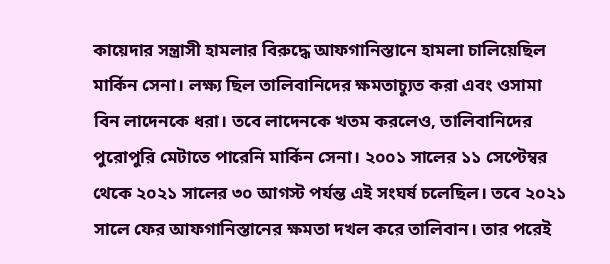কায়েদার সন্ত্রাসী হামলার বিরুদ্ধে আফগানিস্তানে হামলা চালিয়েছিল মার্কিন সেনা। লক্ষ্য ছিল তালিবানিদের ক্ষমতাচ্যুত করা এবং ওসামা বিন লাদেনকে ধরা। তবে লাদেনকে খতম করলেও, তালিবানিদের পুরোপুরি মেটাতে পারেনি মার্কিন সেনা। ২০০১ সালের ১১ সেপ্টেম্বর থেকে ২০২১ সালের ৩০ আগস্ট পর্যন্ত এই সংঘর্ষ চলেছিল। তবে ২০২১ সালে ফের আফগানিস্তানের ক্ষমতা দখল করে তালিবান। তার পরেই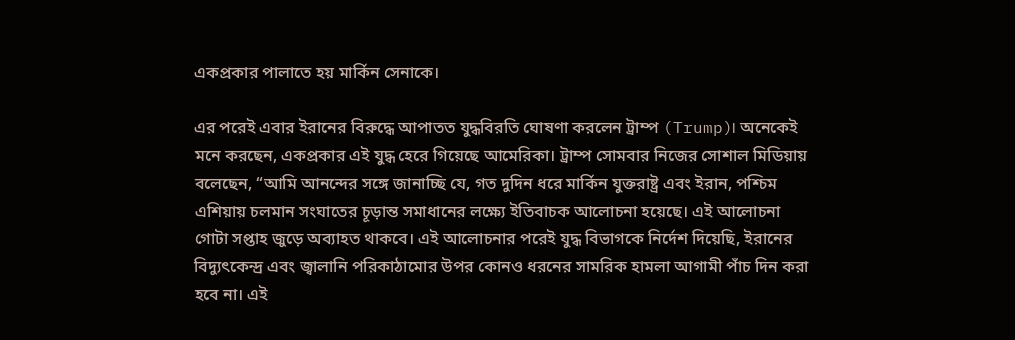একপ্রকার পালাতে হয় মার্কিন সেনাকে।

এর পরেই এবার ইরানের বিরুদ্ধে আপাতত যুদ্ধবিরতি ঘোষণা করলেন ট্রাম্প (Trump)। অনেকেই মনে করছেন, একপ্রকার এই যুদ্ধ হেরে গিয়েছে আমেরিকা। ট্রাম্প সোমবার নিজের সোশাল মিডিয়ায় বলেছেন, “আমি আনন্দের সঙ্গে জানাচ্ছি যে, গত দুদিন ধরে মার্কিন যুক্তরাষ্ট্র এবং ইরান, পশ্চিম এশিয়ায় চলমান সংঘাতের চূড়ান্ত সমাধানের লক্ষ্যে ইতিবাচক আলোচনা হয়েছে। এই আলোচনা গোটা সপ্তাহ জুড়ে অব্যাহত থাকবে। এই আলোচনার পরেই যুদ্ধ বিভাগকে নির্দেশ দিয়েছি, ইরানের বিদ্যুৎকেন্দ্র এবং জ্বালানি পরিকাঠামোর উপর কোনও ধরনের সামরিক হামলা আগামী পাঁচ দিন করা হবে না। এই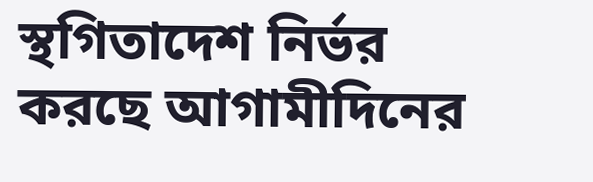স্থগিতাদেশ নির্ভর করছে আগামীদিনের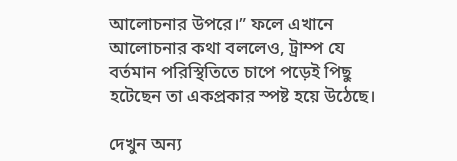আলোচনার উপরে।” ফলে এখানে আলোচনার কথা বললেও, ট্রাম্প যে বর্তমান পরিস্থিতিতে চাপে পড়েই পিছু হটেছেন তা একপ্রকার স্পষ্ট হয়ে উঠেছে।

দেখুন অন্য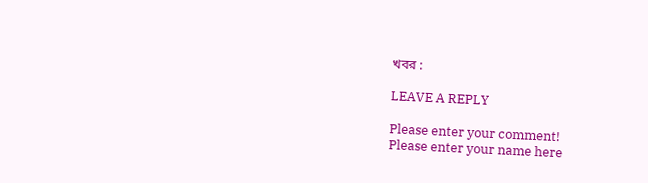খবর :

LEAVE A REPLY

Please enter your comment!
Please enter your name here